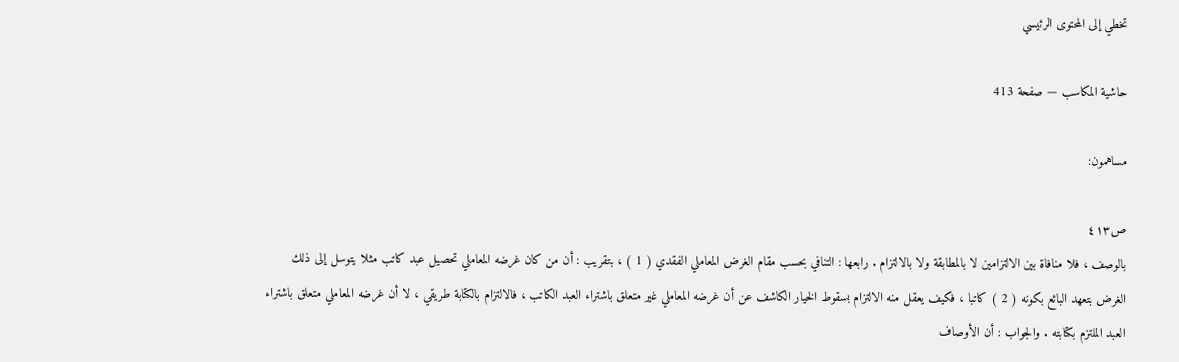تخطي إلى المحتوى الرئيسي

حاشية المكاسب — صفحة 413

مساهمون:

ص٤١٣
بالوصف ، فلا منافاة بين الالتزامين لا بالمطابقة ولا بالالتزام . رابعها : التنافي بحسب مقام الغرض المعاملي الفقدي ( 1 ) ، بتقريب : أن من كان غرضه المعاملي تحصيل عبد كاتب مثلا يتوسل إلى ذلك الغرض بتعهد البائع بكونه ( 2 ) كاتبا ، فكيف يعقل منه الالتزام بسقوط الخيار الكاشف عن أن غرضه المعاملي غير متعلق باشتراء العبد الكاتب ، فالالتزام بالكتابة طريقي ، لا أن غرضه المعاملي متعلق باشتراء العبد الملتزم بكتابته . والجواب : أن الأوصاف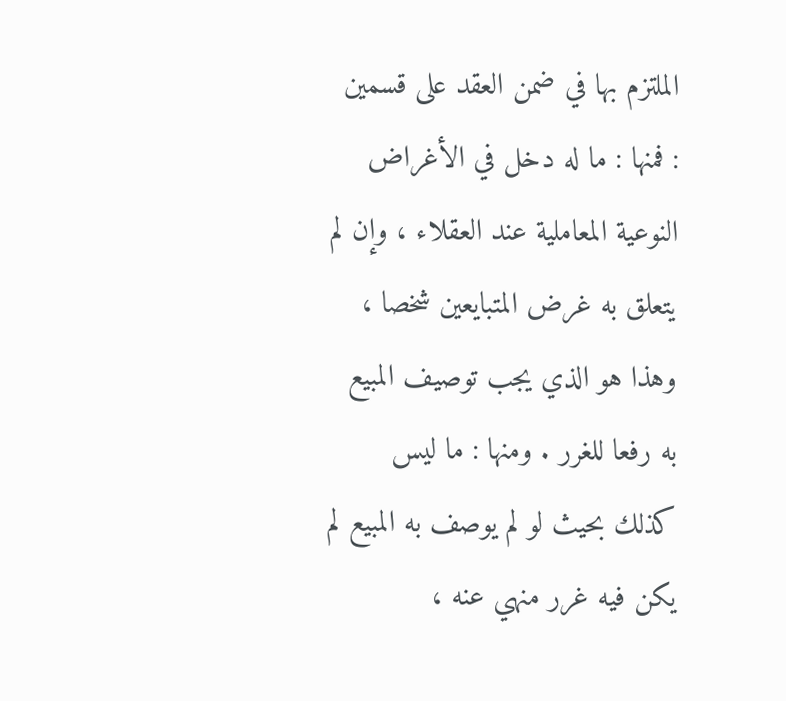الملتزم بها في ضمن العقد على قسمين : فمنها : ما له دخل في الأغراض النوعية المعاملية عند العقلاء ، وإن لم يتعلق به غرض المتبايعين شخصا ، وهذا هو الذي يجب توصيف المبيع به رفعا للغرر . ومنها : ما ليس كذلك بحيث لو لم يوصف به المبيع لم يكن فيه غرر منهي عنه ،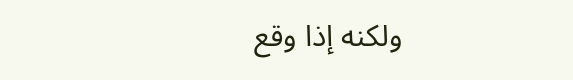ولكنه إذا وقع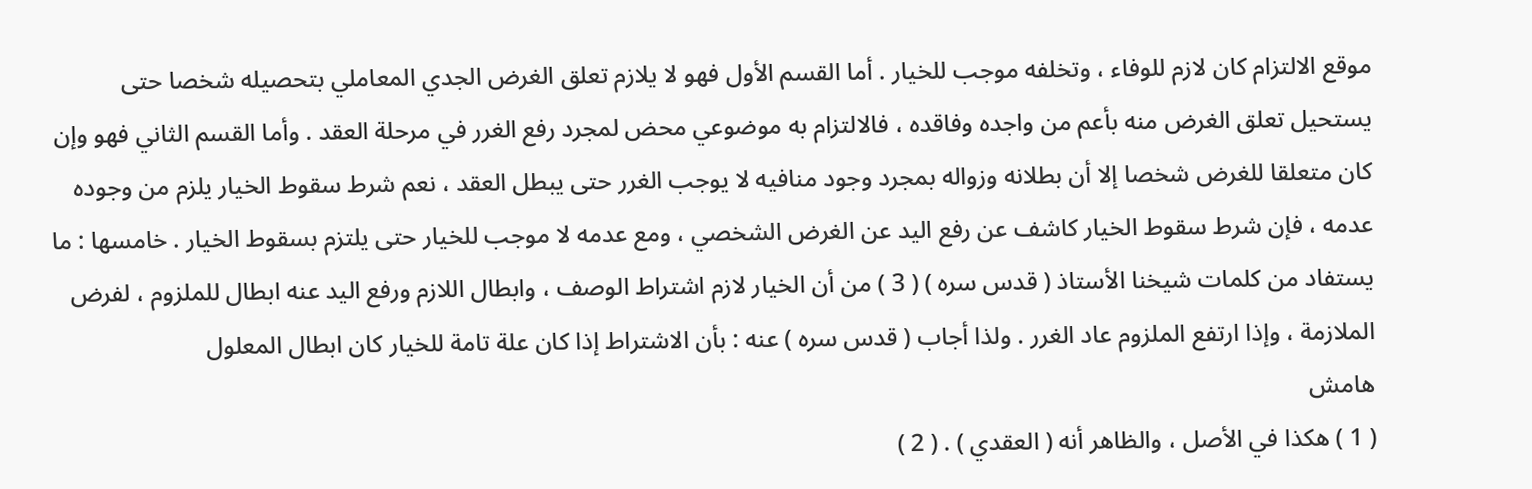موقع الالتزام كان لازم للوفاء ، وتخلفه موجب للخيار . أما القسم الأول فهو لا يلازم تعلق الغرض الجدي المعاملي بتحصيله شخصا حتى يستحيل تعلق الغرض منه بأعم من واجده وفاقده ، فالالتزام به موضوعي محض لمجرد رفع الغرر في مرحلة العقد . وأما القسم الثاني فهو وإن كان متعلقا للغرض شخصا إلا أن بطلانه وزواله بمجرد وجود منافيه لا يوجب الغرر حتى يبطل العقد ، نعم شرط سقوط الخيار يلزم من وجوده عدمه ، فإن شرط سقوط الخيار كاشف عن رفع اليد عن الغرض الشخصي ، ومع عدمه لا موجب للخيار حتى يلتزم بسقوط الخيار . خامسها : ما يستفاد من كلمات شيخنا الأستاذ ( قدس سره ) ( 3 ) من أن الخيار لازم اشتراط الوصف ، وابطال اللازم ورفع اليد عنه ابطال للملزوم ، لفرض الملازمة ، وإذا ارتفع الملزوم عاد الغرر . ولذا أجاب ( قدس سره ) عنه : بأن الاشتراط إذا كان علة تامة للخيار كان ابطال المعلول
هامش
( 1 ) هكذا في الأصل ، والظاهر أنه ( العقدي ) . ( 2 )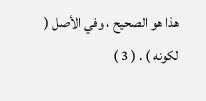هذا هو الصحيح ، وفي الأصل ( لكونه ) . ( 3 )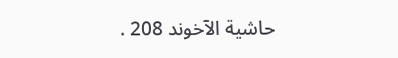حاشية الآخوند 208 .